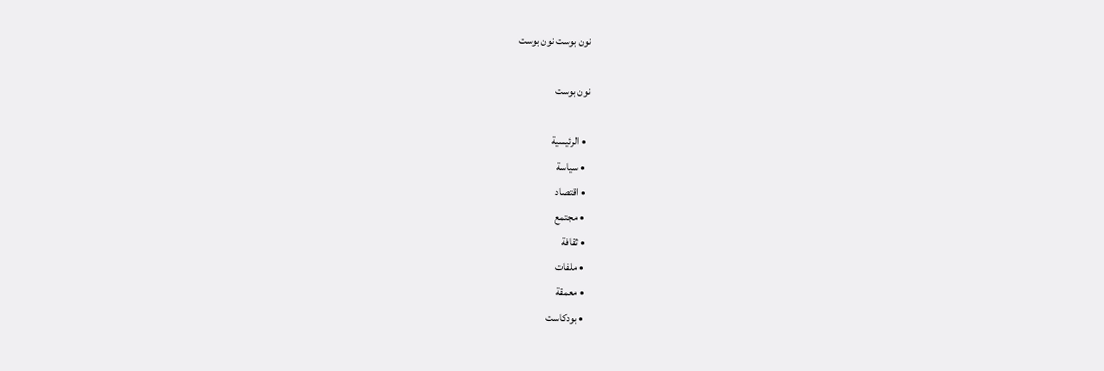نون بوست نون بوست

نون بوست

  • الرئيسية
  • سياسة
  • اقتصاد
  • مجتمع
  • ثقافة
  • ملفات
  • معمقة
  • بودكاست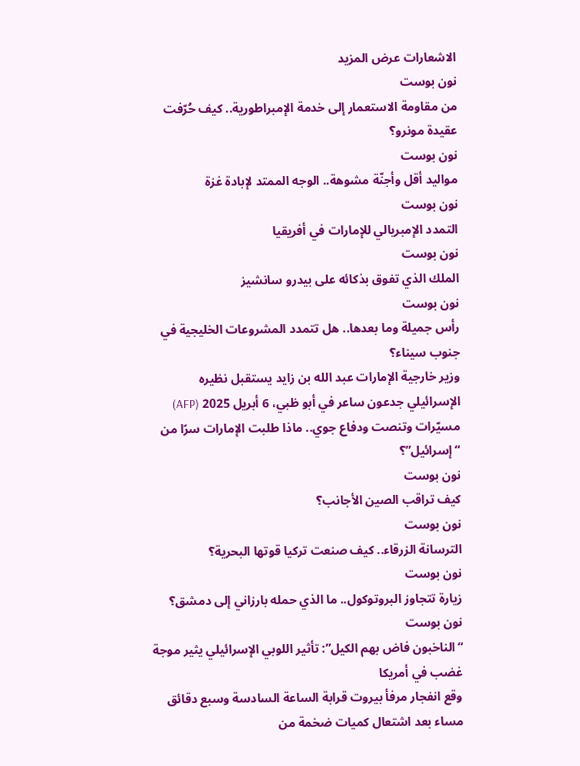الاشعارات عرض المزيد
نون بوست
من مقاومة الاستعمار إلى خدمة الإمبراطورية.. كيف حُرّفت عقيدة مونرو؟
نون بوست
مواليد أقل وأجنّة مشوهة.. الوجه الممتد لإبادة غزة
نون بوست
التمدد الإمبريالي للإمارات في أفريقيا
نون بوست
الملك الذي تفوق بذكائه على بيدرو سانشيز
نون بوست
رأس جميلة وما بعدها.. هل تتمدد المشروعات الخليجية في جنوب سيناء؟
وزير خارجية الإمارات عبد الله بن زايد يستقبل نظيره الإسرائيلي جدعون ساعر في أبو ظبي، 6 أبريل 2025 (AFP)
مسيّرات وتنصت ودفاع جوي.. ماذا طلبت الإمارات سرًا من “إسرائيل”؟
نون بوست
كيف تراقب الصين الأجانب؟
نون بوست
الترسانة الزرقاء.. كيف صنعت تركيا قوتها البحرية؟
نون بوست
زيارة تتجاوز البروتوكول.. ما الذي حمله بارزاني إلى دمشق؟
نون بوست
“الناخبون فاض بهم الكيل”: تأثير اللوبي الإسرائيلي يثير موجة غضب في أمريكا
وقع انفجار مرفأ بيروت قرابة الساعة السادسة وسبع دقائق مساء بعد اشتعال كميات ضخمة من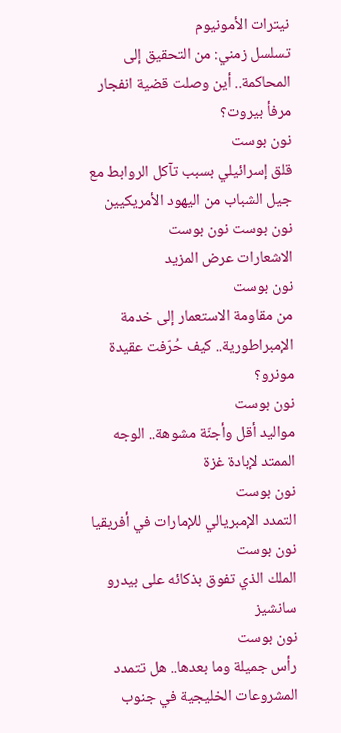نيترات الأمونيوم
تسلسل زمني: من التحقيق إلى المحاكمة.. أين وصلت قضية انفجار مرفأ بيروت؟
نون بوست
قلق إسرائيلي بسبب تآكل الروابط مع جيل الشباب من اليهود الأمريكيين
نون بوست نون بوست
الاشعارات عرض المزيد
نون بوست
من مقاومة الاستعمار إلى خدمة الإمبراطورية.. كيف حُرّفت عقيدة مونرو؟
نون بوست
مواليد أقل وأجنّة مشوهة.. الوجه الممتد لإبادة غزة
نون بوست
التمدد الإمبريالي للإمارات في أفريقيا
نون بوست
الملك الذي تفوق بذكائه على بيدرو سانشيز
نون بوست
رأس جميلة وما بعدها.. هل تتمدد المشروعات الخليجية في جنوب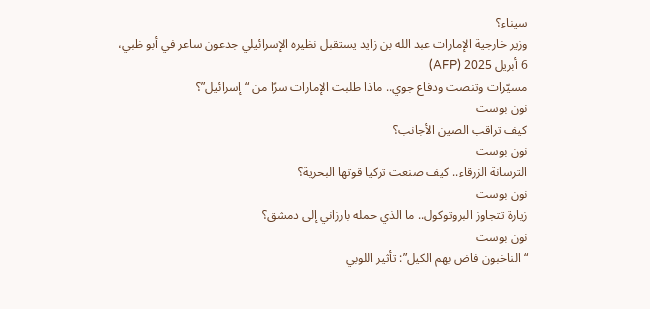سيناء؟
وزير خارجية الإمارات عبد الله بن زايد يستقبل نظيره الإسرائيلي جدعون ساعر في أبو ظبي، 6 أبريل 2025 (AFP)
مسيّرات وتنصت ودفاع جوي.. ماذا طلبت الإمارات سرًا من “إسرائيل”؟
نون بوست
كيف تراقب الصين الأجانب؟
نون بوست
الترسانة الزرقاء.. كيف صنعت تركيا قوتها البحرية؟
نون بوست
زيارة تتجاوز البروتوكول.. ما الذي حمله بارزاني إلى دمشق؟
نون بوست
“الناخبون فاض بهم الكيل”: تأثير اللوبي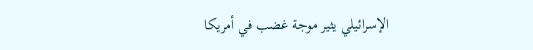الإسرائيلي يثير موجة غضب في أمريكا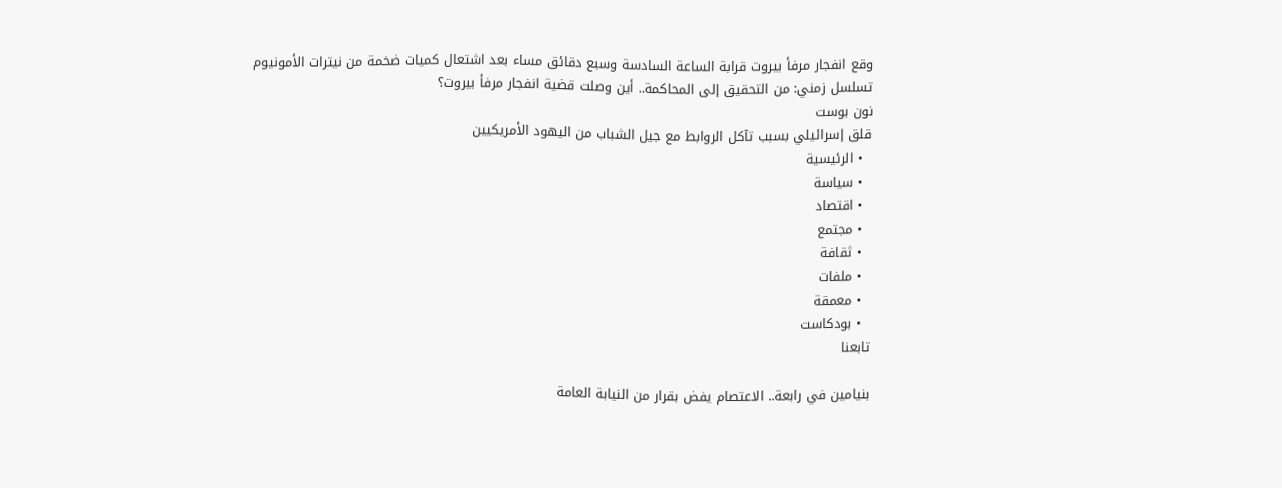وقع انفجار مرفأ بيروت قرابة الساعة السادسة وسبع دقائق مساء بعد اشتعال كميات ضخمة من نيترات الأمونيوم
تسلسل زمني: من التحقيق إلى المحاكمة.. أين وصلت قضية انفجار مرفأ بيروت؟
نون بوست
قلق إسرائيلي بسبب تآكل الروابط مع جيل الشباب من اليهود الأمريكيين
  • الرئيسية
  • سياسة
  • اقتصاد
  • مجتمع
  • ثقافة
  • ملفات
  • معمقة
  • بودكاست
تابعنا

بنيامين في رابعة.. الاعتصام يفض بقرار من النيابة العامة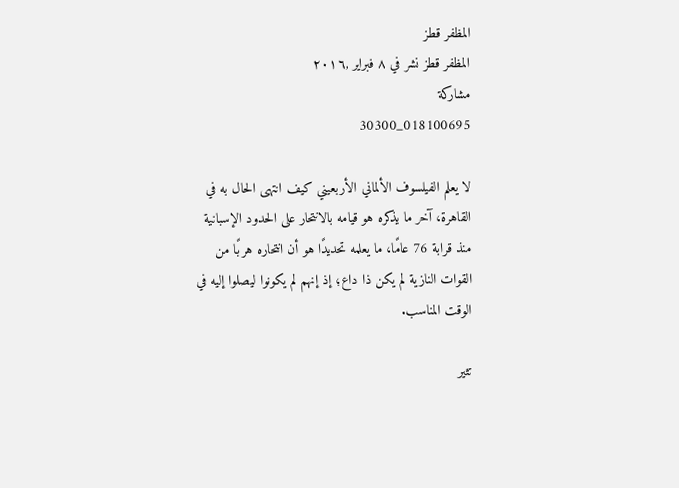المظفر قطز
المظفر قطز نشر في ٨ فبراير ,٢٠١٦
مشاركة
018100695_30300

لا يعلم الفيلسوف الألماني الأربعيني كيف انتهى الحال به في القاهرة، آخر ما يذكره هو قيامه بالانتحار على الحدود الإسبانية منذ قرابة 76 عامًا، ما يعلمه تحديدًا هو أن انتحاره هربًا من القوات النازية لم يكن ذا داع؛ إذ إنهم لم يكونوا ليصلوا إليه في الوقت المناسب.

تثير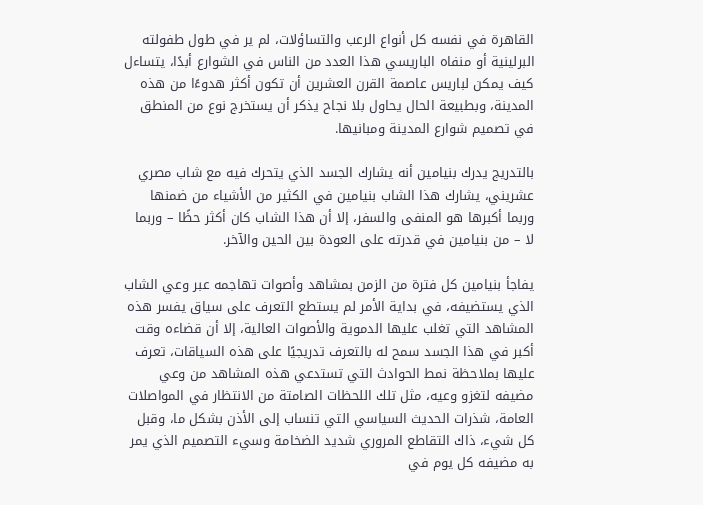القاهرة في نفسه كل أنواع الرعب والتساؤلات، لم ير في طول طفولته البرلينية أو منفاه الباريسي هذا العدد من الناس في الشوارع أبدًا، يتساءل كيف يمكن لباريس عاصمة القرن العشرين أن تكون أكثر هدوءًا من هذه المدينة، وبطبيعة الحال يحاول بلا نجاح يذكر أن يستخرج نوع من المنطق في تصميم شوارع المدينة ومبانيها.

بالتدريج يدرك بنيامين أنه يشارك الجسد الذي يتحرك فيه مع شاب مصري عشريني، يشارك هذا الشاب بنيامين في الكثير من الأشياء من ضمنها وربما أكبرها هو المنفى والسفر، إلا أن هذا الشاب كان أكثر حظًا – وربما لا – من بنيامين في قدرته على العودة بين الحين والآخر.

يفاجأ بنيامين كل فترة من الزمن بمشاهد وأصوات تهاجمه عبر وعي الشاب الذي يستضيفه، في بداية الأمر لم يستطع التعرف على سياق يفسر هذه المشاهد التي تغلب عليها الدموية والأصوات العالية، إلا أن قضاءه وقت أكبر في هذا الجسد سمح له بالتعرف تدريجيًا على هذه السياقات، تعرف عليها بملاحظة نمط الحوادث التي تستدعي هذه المشاهد من وعي مضيفه لتغزو وعيه، مثل تلك اللحظات الصامتة من الانتظار في المواصلات العامة، شذرات الحديث السياسي التي تنساب إلى الأذن بشكل ما، وقبل كل شيء، ذاك التقاطع المروري شديد الضخامة وسيء التصميم الذي يمر به مضيفه كل يوم في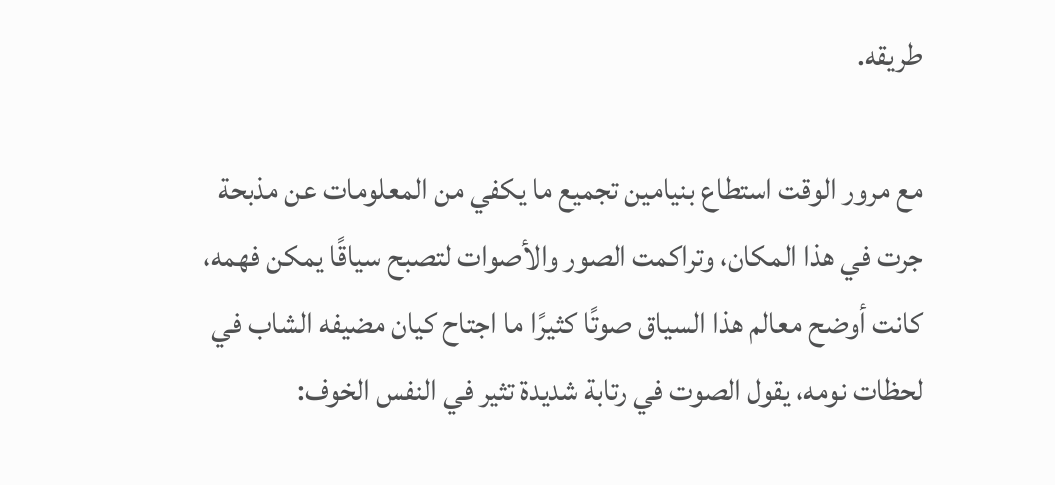طريقه.

مع مرور الوقت استطاع بنيامين تجميع ما يكفي من المعلومات عن مذبحة جرت في هذا المكان، وتراكمت الصور والأصوات لتصبح سياقًا يمكن فهمه، كانت أوضح معالم هذا السياق صوتًا كثيرًا ما اجتاح كيان مضيفه الشاب في لحظات نومه، يقول الصوت في رتابة شديدة تثير في النفس الخوف: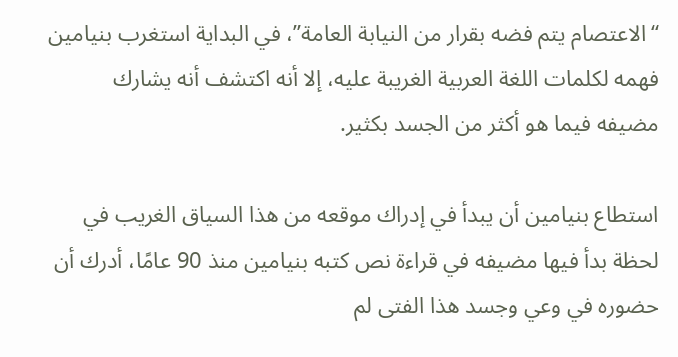“الاعتصام يتم فضه بقرار من النيابة العامة”، في البداية استغرب بنيامين فهمه لكلمات اللغة العربية الغريبة عليه، إلا أنه اكتشف أنه يشارك مضيفه فيما هو أكثر من الجسد بكثير.

استطاع بنيامين أن يبدأ في إدراك موقعه من هذا السياق الغريب في لحظة بدأ فيها مضيفه في قراءة نص كتبه بنيامين منذ 90 عامًا، أدرك أن حضوره في وعي وجسد هذا الفتى لم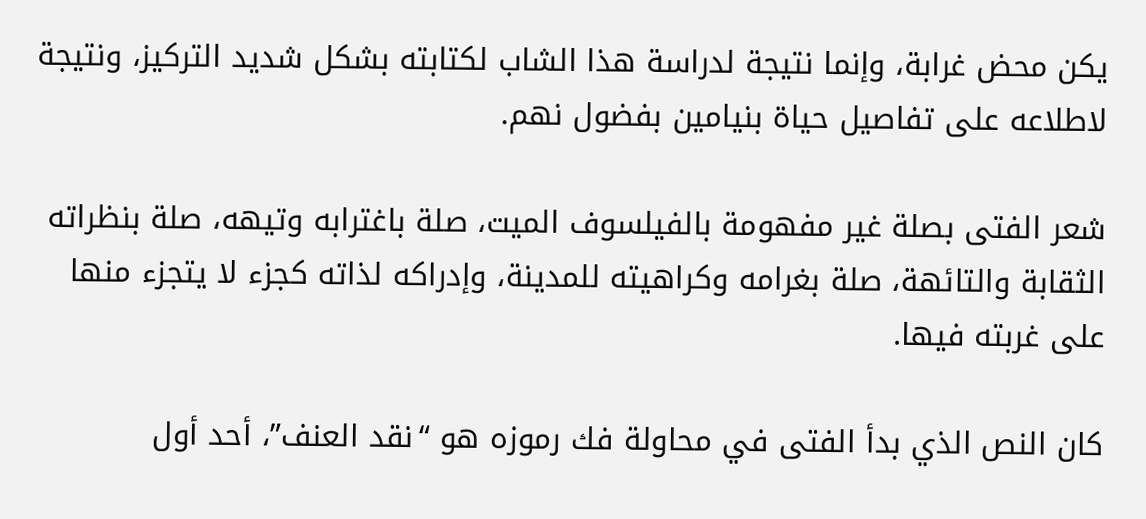يكن محض غرابة، وإنما نتيجة لدراسة هذا الشاب لكتابته بشكل شديد التركيز، ونتيجة لاطلاعه على تفاصيل حياة بنيامين بفضول نهم.

شعر الفتى بصلة غير مفهومة بالفيلسوف الميت، صلة باغترابه وتيهه، صلة بنظراته الثقابة والتائهة، صلة بغرامه وكراهيته للمدينة، وإدراكه لذاته كجزء لا يتجزء منها على غربته فيها.

كان النص الذي بدأ الفتى في محاولة فك رموزه هو “نقد العنف”، أحد أول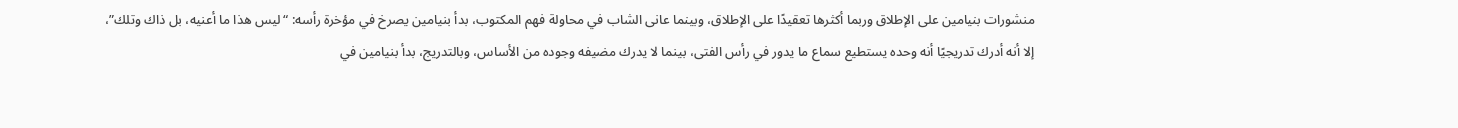منشورات بنيامين على الإطلاق وربما أكثرها تعقيدًا على الإطلاق، وبينما عانى الشاب في محاولة فهم المكتوب، بدأ بنيامين يصرخ في مؤخرة رأسه: “ليس هذا ما أعنيه، بل ذاك وتلك”، إلا أنه أدرك تدريجيًا أنه وحده يستطيع سماع ما يدور في رأس الفتى، بينما لا يدرك مضيفه وجوده من الأساس، وبالتدريج، بدأ بنيامين في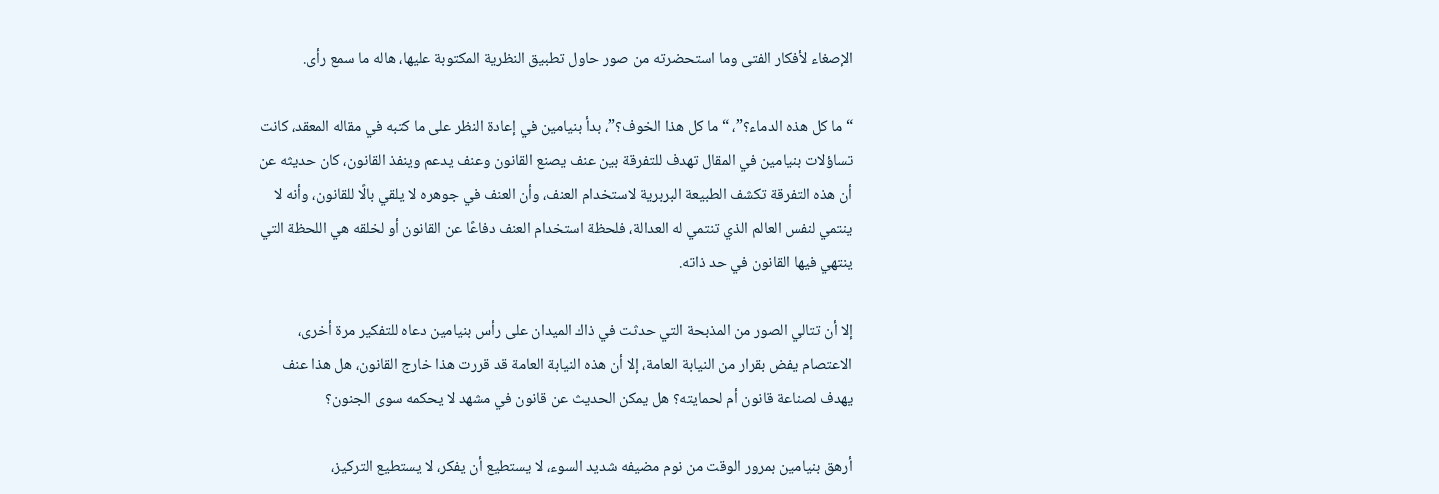الإصغاء لأفكار الفتى وما استحضرته من صور حاول تطبيق النظرية المكتوبة عليها، هاله ما سمع رأى.

“ما كل هذه الدماء؟”، “ما كل هذا الخوف؟”، بدأ بنيامين في إعادة النظر على ما كتبه في مقاله المعقد، كانت تساؤلات بنيامين في المقال تهدف للتفرقة بين عنف يصنع القانون وعنف يدعم وينفذ القانون، كان حديثه عن أن هذه التفرقة تكشف الطبيعة البربرية لاستخدام العنف، وأن العنف في جوهره لا يلقي بالًا للقانون، وأنه لا ينتمي لنفس العالم الذي تنتمي له العدالة، فلحظة استخدام العنف دفاعًا عن القانون أو لخلقه هي اللحظة التي ينتهي فيها القانون في حد ذاته.

إلا أن تتالي الصور من المذبحة التي حدثت في ذاك الميدان على رأس بنيامين دعاه للتفكير مرة أخرى، الاعتصام يفض بقرار من النيابة العامة، إلا أن هذه النيابة العامة قد قررت هذا خارج القانون، هل هذا عنف يهدف لصناعة قانون أم لحمايته؟ هل يمكن الحديث عن قانون في مشهد لا يحكمه سوى الجنون؟

أرهق بنيامين بمرور الوقت من نوم مضيفه شديد السوء، لا يستطيع أن يفكر، لا يستطيع التركيز،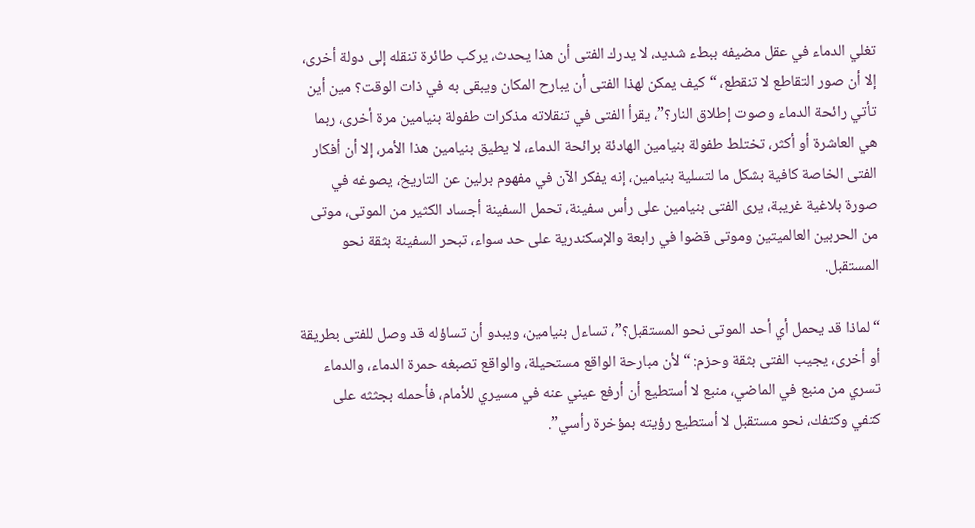تغلي الدماء في عقل مضيفه ببطء شديد، لا يدرك الفتى أن هذا يحدث، يركب طائرة تنقله إلى دولة أخرى، إلا أن صور التقاطع لا تنقطع، “كيف يمكن لهذا الفتى أن يبارح المكان ويبقى به في ذات الوقت؟ مين أين تأتي رائحة الدماء وصوت إطلاق النار؟”، يقرأ الفتى في تنقلاته مذكرات طفولة بنيامين مرة أخرى، ربما هي العاشرة أو أكثر، تختلط طفولة بنيامين الهادئة برائحة الدماء، لا يطيق بنيامين هذا الأمر، إلا أن أفكار الفتى الخاصة كافية بشكل ما لتسلية بنيامين، إنه يفكر الآن في مفهوم برلين عن التاريخ، يصوغه في صورة بلاغية غريبة، يرى الفتى بنيامين على رأس سفينة، تحمل السفينة أجساد الكثير من الموتى، موتى من الحربين العالميتين وموتى قضوا في رابعة والإسكندرية على حد سواء، تبحر السفينة بثقة نحو المستقبل.

“لماذا قد يحمل أي أحد الموتى نحو المستقبل؟”، تساءل بنيامين، ويبدو أن تساؤله قد وصل للفتى بطريقة أو أخرى، يجيب الفتى بثقة وحزم: “لأن مبارحة الواقع مستحيلة، والواقع تصبغه حمرة الدماء، والدماء تسري من منبع في الماضي، منبع لا أستطيع أن أرفع عيني عنه في مسيري للأمام، فأحمله بجثثه على كتفي وكتفك، نحو مستقبل لا أستطيع رؤيته بمؤخرة رأسي”.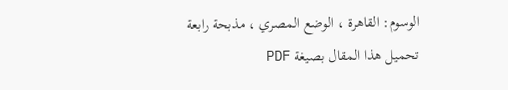الوسوم: القاهرة ، الوضع المصري ، مذبحة رابعة
تحميل هذا المقال بصيغة PDF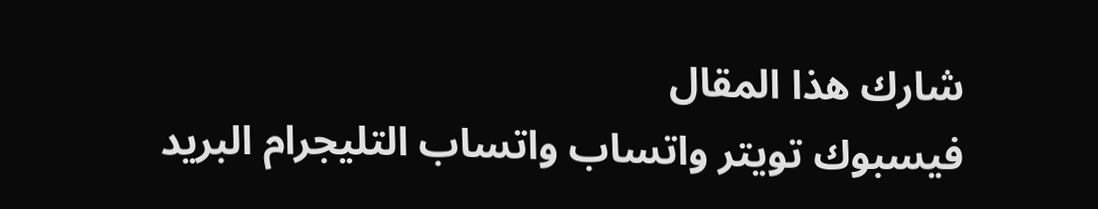شارك هذا المقال
فيسبوك تويتر واتساب واتساب التليجرام البريد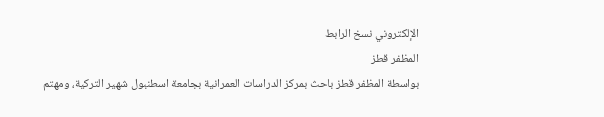الإلكتروني نسخ الرابط
المظفر قطز
بواسطة المظفر قطز باحث بمركز الدراسات العمرانية بجامعة اسطنبول شهير التركية، ومهتم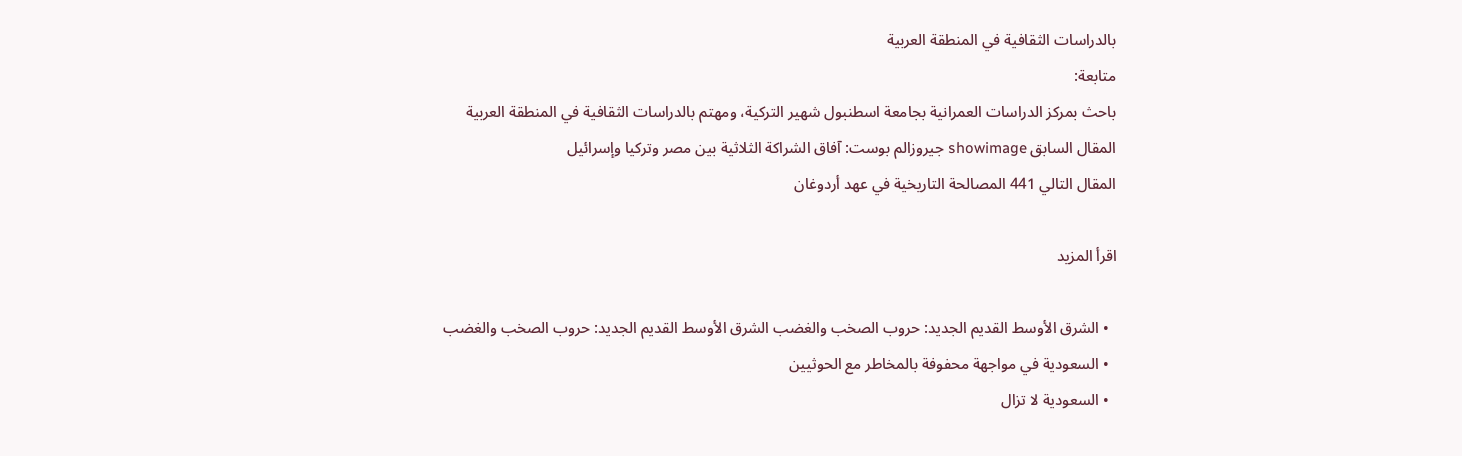بالدراسات الثقافية في المنطقة العربية
متابعة:
باحث بمركز الدراسات العمرانية بجامعة اسطنبول شهير التركية، ومهتم بالدراسات الثقافية في المنطقة العربية
المقال السابق showimage جيروزالم بوست: آفاق الشراكة الثلاثية بين مصر وتركيا وإسرائيل
المقال التالي 441 المصالحة التاريخية في عهد أردوغان

اقرأ المزيد

  • الشرق الأوسط القديم الجديد: حروب الصخب والغضب الشرق الأوسط القديم الجديد: حروب الصخب والغضب
  • السعودية في مواجهة محفوفة بالمخاطر مع الحوثيين
  • السعودية لا تزال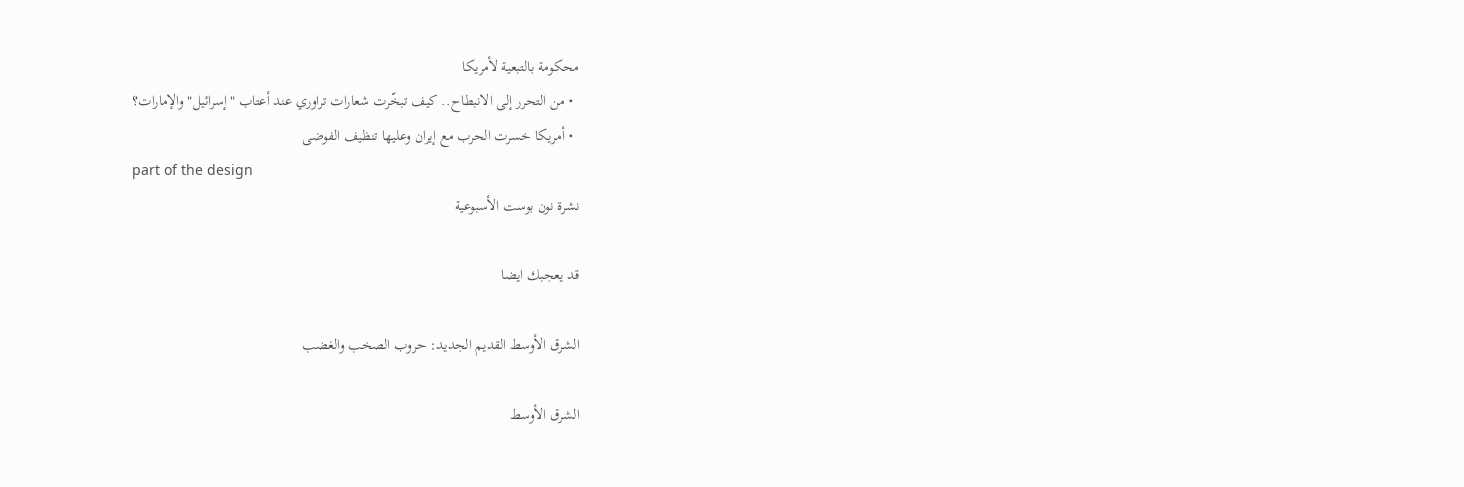محكومة بالتبعية لأمريكا
  • من التحرر إلى الانبطاح.. كيف تبخّرت شعارات تراوري عند أعتاب "إسرائيل" والإمارات؟
  • أمريكا خسرت الحرب مع إيران وعليها تنظيف الفوضى
part of the design
نشرة نون بوست الأسبوعية

قد يعجبك ايضا

الشرق الأوسط القديم الجديد: حروب الصخب والغضب

الشرق الأوسط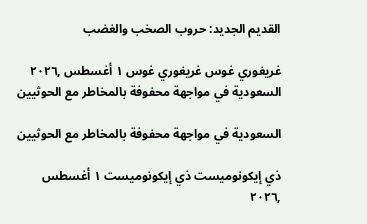القديم الجديد: حروب الصخب والغضب

غريغوري غوس غريغوري غوس ١ أغسطس ,٢٠٢٦
السعودية في مواجهة محفوفة بالمخاطر مع الحوثيين

السعودية في مواجهة محفوفة بالمخاطر مع الحوثيين

ذي إيكونوميست ذي إيكونوميست ١ أغسطس ,٢٠٢٦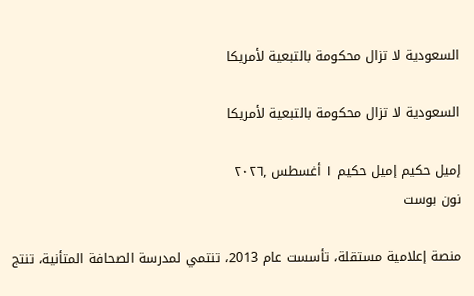السعودية لا تزال محكومة بالتبعية لأمريكا

السعودية لا تزال محكومة بالتبعية لأمريكا

إميل حكيم إميل حكيم ١ أغسطس ,٢٠٢٦
نون بوست

منصة إعلامية مستقلة، تأسست عام 2013، تنتمي لمدرسة الصحافة المتأنية، تنتج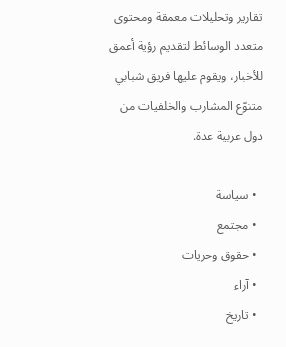تقارير وتحليلات معمقة ومحتوى متعدد الوسائط لتقديم رؤية أعمق للأخبار، ويقوم عليها فريق شبابي متنوّع المشارب والخلفيات من دول عربية عدة.

  • سياسة
  • مجتمع
  • حقوق وحريات
  • آراء
  • تاريخ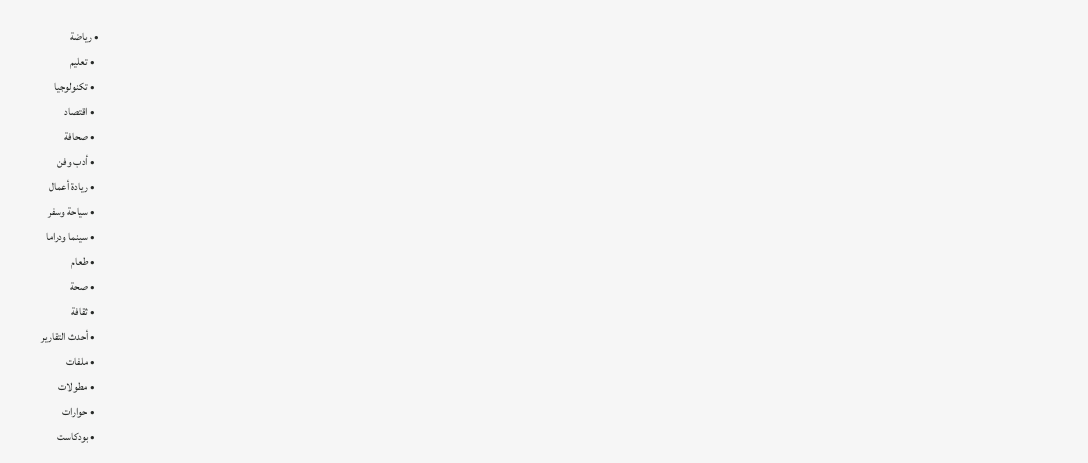• رياضة
  • تعليم
  • تكنولوجيا
  • اقتصاد
  • صحافة
  • أدب وفن
  • ريادة أعمال
  • سياحة وسفر
  • سينما ودراما
  • طعام
  • صحة
  • ثقافة
  • أحدث التقارير
  • ملفات
  • مطولات
  • حوارات
  • بودكاست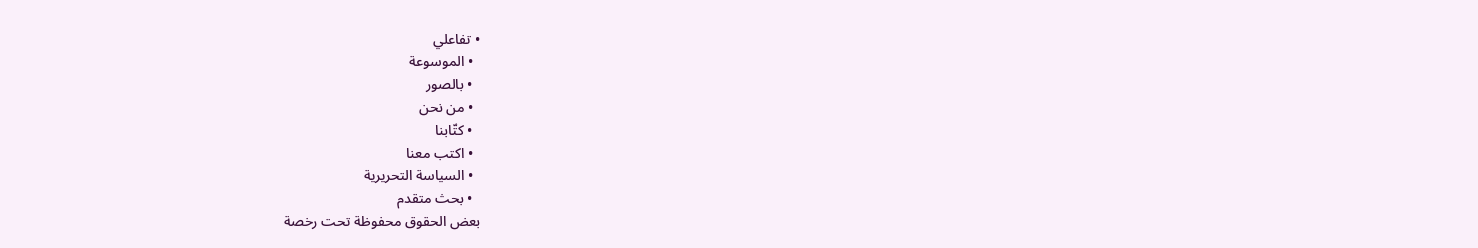• تفاعلي
  • الموسوعة
  • بالصور
  • من نحن
  • كتّابنا
  • اكتب معنا
  • السياسة التحريرية
  • بحث متقدم
بعض الحقوق محفوظة تحت رخصة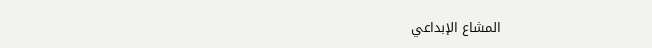المشاع الإبداعي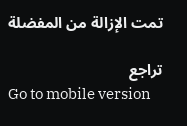تمت الإزالة من المفضلة

تراجع
Go to mobile version